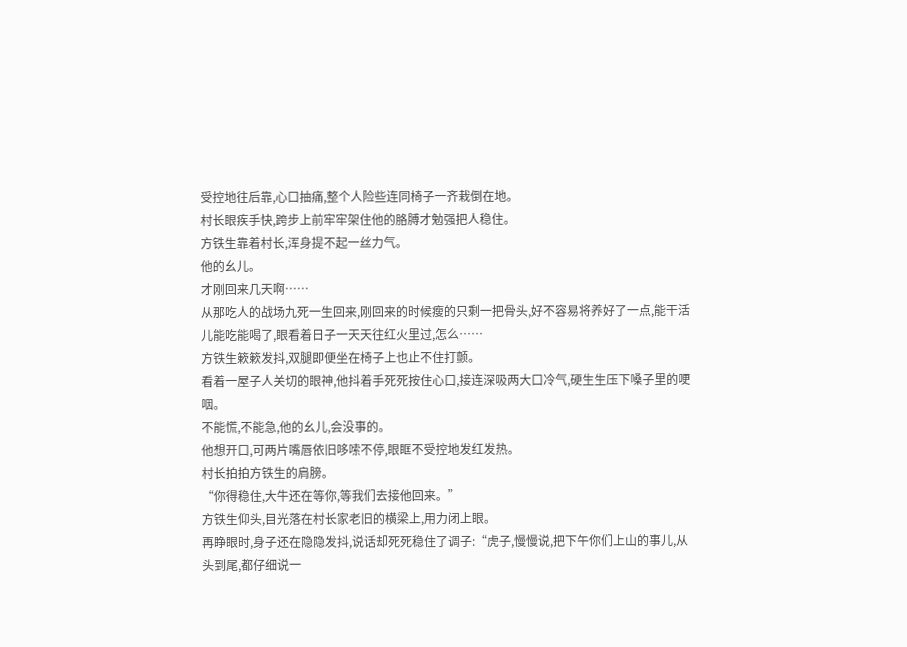受控地往后靠,心口抽痛,整个人险些连同椅子一齐栽倒在地。
村长眼疾手快,跨步上前牢牢架住他的胳膊才勉强把人稳住。
方铁生靠着村长,浑身提不起一丝力气。
他的幺儿。
才刚回来几天啊……
从那吃人的战场九死一生回来,刚回来的时候瘦的只剩一把骨头,好不容易将养好了一点,能干活儿能吃能喝了,眼看着日子一天天往红火里过,怎么……
方铁生簌簌发抖,双腿即便坐在椅子上也止不住打颤。
看着一屋子人关切的眼神,他抖着手死死按住心口,接连深吸两大口冷气,硬生生压下嗓子里的哽咽。
不能慌,不能急,他的幺儿,会没事的。
他想开口,可两片嘴唇依旧哆嗦不停,眼眶不受控地发红发热。
村长拍拍方铁生的肩膀。
“你得稳住,大牛还在等你,等我们去接他回来。”
方铁生仰头,目光落在村长家老旧的横梁上,用力闭上眼。
再睁眼时,身子还在隐隐发抖,说话却死死稳住了调子:“虎子,慢慢说,把下午你们上山的事儿,从头到尾,都仔细说一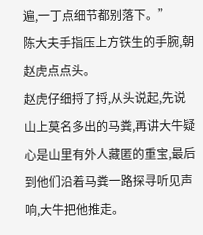遍,一丁点细节都别落下。”
陈大夫手指压上方铁生的手腕,朝赵虎点点头。
赵虎仔细捋了捋,从头说起,先说山上莫名多出的马粪,再讲大牛疑心是山里有外人藏匿的重宝,最后到他们沿着马粪一路探寻听见声响,大牛把他推走。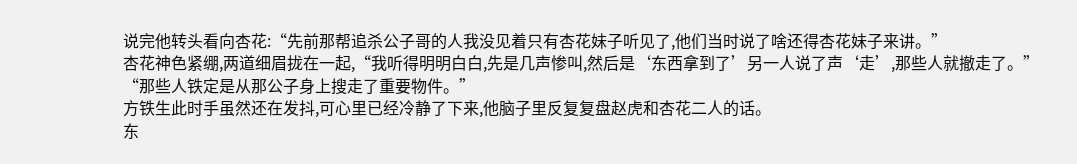说完他转头看向杏花:“先前那帮追杀公子哥的人我没见着只有杏花妹子听见了,他们当时说了啥还得杏花妹子来讲。”
杏花神色紧绷,两道细眉拢在一起,“我听得明明白白,先是几声惨叫,然后是‘东西拿到了’另一人说了声‘走’,那些人就撤走了。”
“那些人铁定是从那公子身上搜走了重要物件。”
方铁生此时手虽然还在发抖,可心里已经冷静了下来,他脑子里反复复盘赵虎和杏花二人的话。
东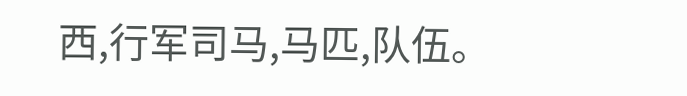西,行军司马,马匹,队伍。